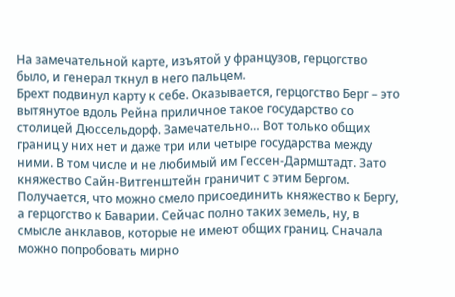На замечательной карте, изъятой у французов, герцогство было, и генерал ткнул в него пальцем.
Брехт подвинул карту к себе. Оказывается, герцогство Берг – это вытянутое вдоль Рейна приличное такое государство со столицей Дюссельдорф. Замечательно… Вот только общих границ у них нет и даже три или четыре государства между ними. В том числе и не любимый им Гессен-Дармштадт. Зато княжество Сайн-Витгенштейн граничит с этим Бергом. Получается, что можно смело присоединить княжество к Бергу, а герцогство к Баварии. Сейчас полно таких земель, ну, в смысле анклавов, которые не имеют общих границ. Сначала можно попробовать мирно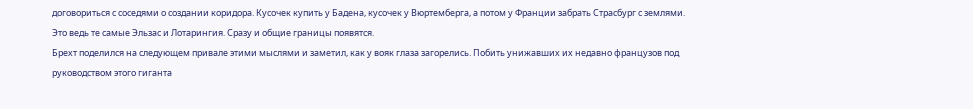договориться с соседями о создании коридора. Кусочек купить у Бадена, кусочек у Вюртемберга, а потом у Франции забрать Страсбург с землями. Это ведь те самые Эльзас и Лотарингия. Сразу и общие границы появятся.
Брехт поделился на следующем привале этими мыслями и заметил, как у вояк глаза загорелись. Побить унижавших их недавно французов под руководством этого гиганта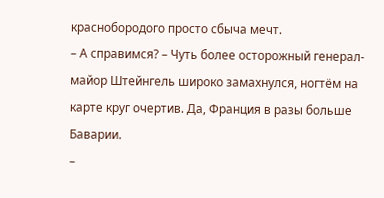краснобородого просто сбыча мечт.
– А справимся? – Чуть более осторожный генерал-майор Штейнгель широко замахнулся, ногтём на карте круг очертив. Да, Франция в разы больше Баварии.
–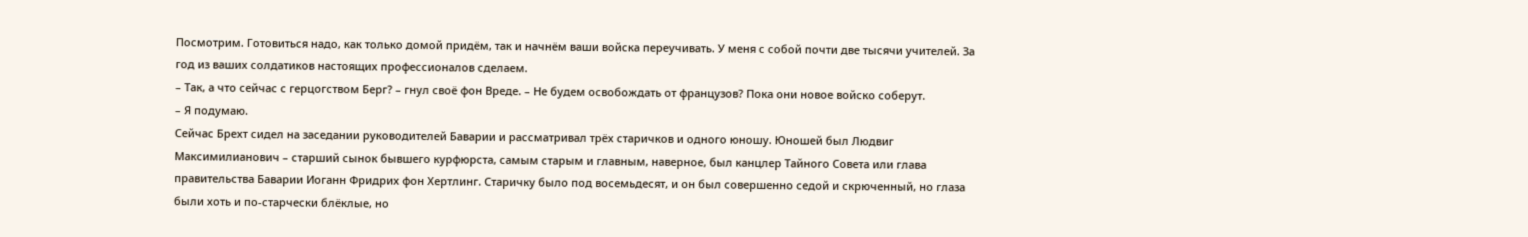Посмотрим. Готовиться надо, как только домой придём, так и начнём ваши войска переучивать. У меня с собой почти две тысячи учителей. За год из ваших солдатиков настоящих профессионалов сделаем.
– Так, а что сейчас с герцогством Берг? – гнул своё фон Вреде. – Не будем освобождать от французов? Пока они новое войско соберут.
– Я подумаю.
Сейчас Брехт сидел на заседании руководителей Баварии и рассматривал трёх старичков и одного юношу. Юношей был Людвиг Максимилианович – старший сынок бывшего курфюрста, самым старым и главным, наверное, был канцлер Тайного Совета или глава правительства Баварии Иоганн Фридрих фон Хертлинг. Старичку было под восемьдесят, и он был совершенно седой и скрюченный, но глаза были хоть и по-старчески блёклые, но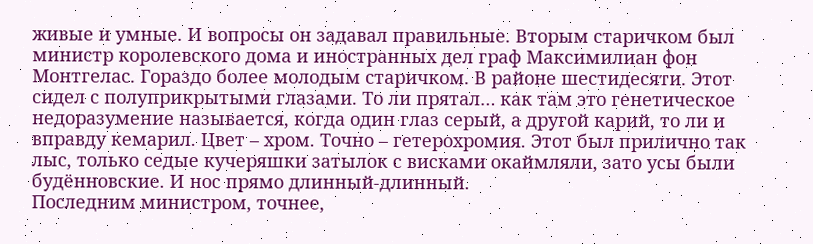живые и умные. И вопросы он задавал правильные. Вторым старичком был министр королевского дома и иностранных дел граф Максимилиан фон Монтгелас. Гораздо более молодым старичком. В районе шестидесяти. Этот сидел с полуприкрытыми глазами. То ли прятал… как там это генетическое недоразумение называется, когда один глаз серый, а другой карий, то ли и вправду кемарил. Цвет – хром. Точно – гетерохромия. Этот был прилично так лыс, только седые кучеряшки затылок с висками окаймляли, зато усы были будённовские. И нос прямо длинный-длинный.
Последним министром, точнее,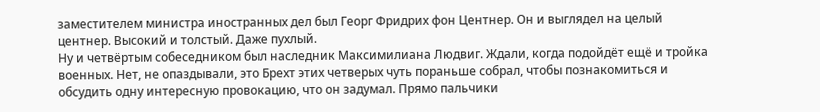заместителем министра иностранных дел был Георг Фридрих фон Центнер. Он и выглядел на целый центнер. Высокий и толстый. Даже пухлый.
Ну и четвёртым собеседником был наследник Максимилиана Людвиг. Ждали, когда подойдёт ещё и тройка военных. Нет, не опаздывали, это Брехт этих четверых чуть пораньше собрал, чтобы познакомиться и обсудить одну интересную провокацию, что он задумал. Прямо пальчики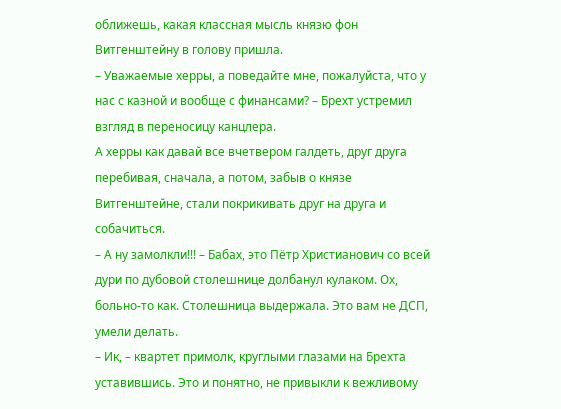оближешь, какая классная мысль князю фон Витгенштейну в голову пришла.
– Уважаемые херры, а поведайте мне, пожалуйста, что у нас с казной и вообще с финансами? – Брехт устремил взгляд в переносицу канцлера.
А херры как давай все вчетвером галдеть, друг друга перебивая, сначала, а потом, забыв о князе Витгенштейне, стали покрикивать друг на друга и собачиться.
– А ну замолкли!!! – Бабах, это Пётр Христианович со всей дури по дубовой столешнице долбанул кулаком. Ох, больно-то как. Столешница выдержала. Это вам не ДСП, умели делать.
– Ик, – квартет примолк, круглыми глазами на Брехта уставившись. Это и понятно, не привыкли к вежливому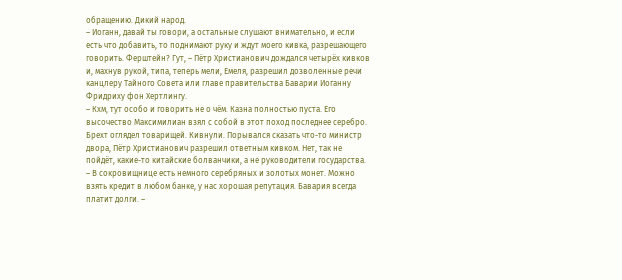обращению. Дикий народ.
– Иоганн, давай ты говори, а остальные слушают внимательно, и если есть что добавить, то поднимают руку и ждут моего кивка, разрешающего говорить. Ферштейн? Гут, – Пётр Христианович дождался четырёх кивков и, махнув рукой, типа, теперь мели, Емеля, разрешил дозволенные речи канцлеру Тайного Совета или главе правительства Баварии Иоганну Фридриху фон Хертлингу.
– Кхм, тут особо и говорить не о чём. Казна полностью пуста. Его высочество Максимилиан взял с собой в этот поход последнее серебро.
Брехт оглядел товарищей. Кивнули. Порывался сказать что-то министр двора, Пётр Христианович разрешил ответным кивком. Нет, так не пойдёт, какие-то китайские болванчики, а не руководители государства.
– В сокровищнице есть немного серебряных и золотых монет. Можно взять кредит в любом банке, у нас хорошая репутация. Бавария всегда платит долги. –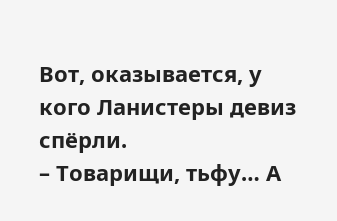Вот, оказывается, у кого Ланистеры девиз спёрли.
– Товарищи, тьфу… А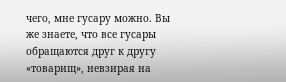чего, мне гусару можно. Вы же знаете, что все гусары обращаются друг к другу «товарищ», невзирая на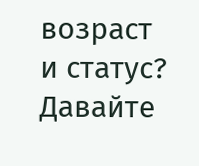возраст и статус? Давайте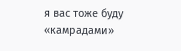я вас тоже буду «камрадами»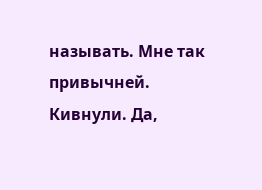называть. Мне так привычней.
Кивнули. Да,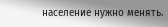население нужно менять.